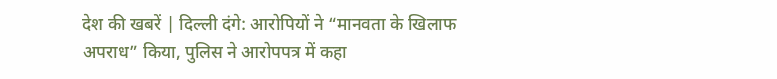देश की खबरें | दिल्ली दंगे: आरोपियों ने “मानवता के खिलाफ अपराध” किया, पुलिस ने आरोपपत्र में कहा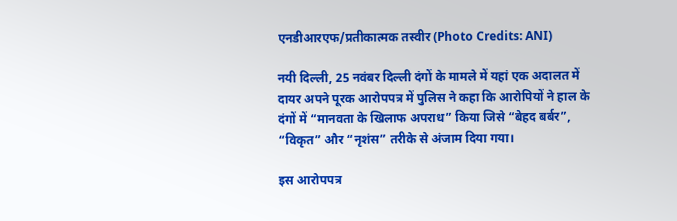एनडीआरएफ/प्रतीकात्मक तस्वीर (Photo Credits: ANI)

नयी दिल्ली, 25 नवंबर दिल्ली दंगों के मामले में यहां एक अदालत में दायर अपने पूरक आरोपपत्र में पुलिस ने कहा कि आरोपियों ने हाल के दंगों में “मानवता के खिलाफ अपराध” किया जिसे “बेहद बर्बर”, “विकृत” और “नृशंस” तरीके से अंजाम दिया गया।

इस आरोपपत्र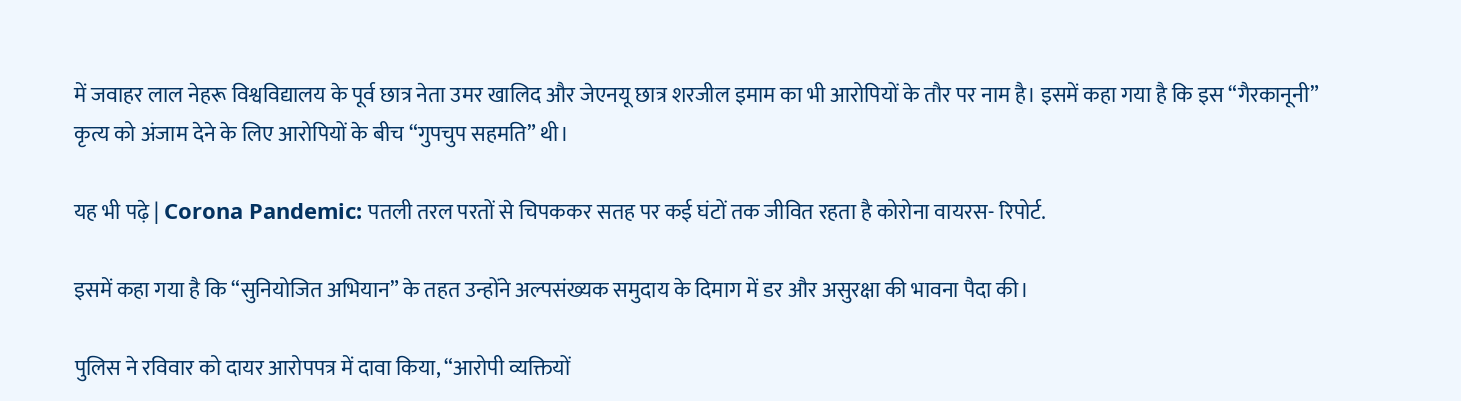में जवाहर लाल नेहरू विश्वविद्यालय के पूर्व छात्र नेता उमर खालिद और जेएनयू छात्र शरजील इमाम का भी आरोपियों के तौर पर नाम है। इसमें कहा गया है कि इस “गैरकानूनी” कृत्य को अंजाम देने के लिए आरोपियों के बीच “गुपचुप सहमति” थी।

यह भी पढ़े | Corona Pandemic: पतली तरल परतों से चिपककर सतह पर कई घंटों तक जीवित रहता है कोरोना वायरस- रिपोर्ट.

इसमें कहा गया है कि “सुनियोजित अभियान” के तहत उन्होंने अल्पसंख्यक समुदाय के दिमाग में डर और असुरक्षा की भावना पैदा की।

पुलिस ने रविवार को दायर आरोपपत्र में दावा किया, “आरोपी व्यक्तियों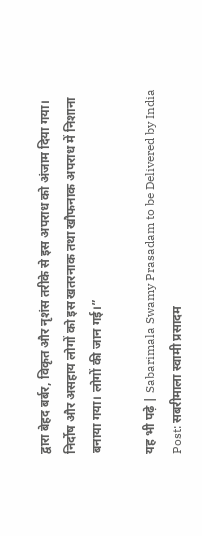द्वारा बेहद बर्बर, विकृत और नृशंस तरीके से इस अपराध को अंजाम दिया गया। निर्दोष और असहाय लोगों को इस खतरनाक तथा खौफनाक अपराध में निशाना बनाया गया। लोगों की जान गई।”

यह भी पढ़े | Sabarimala Swamy Prasadam to be Delivered by India Post: सबरीमाला स्वामी प्रसादम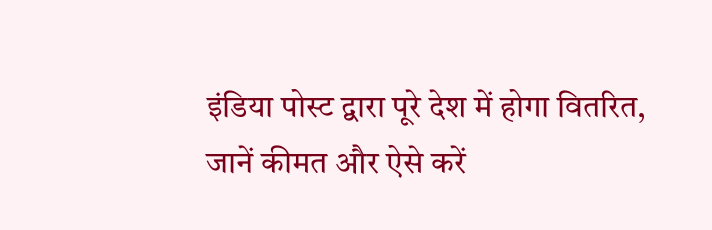इंडिया पोस्ट द्वारा पूरे देश में होगा वितरित, जानें कीमत और ऐसे करें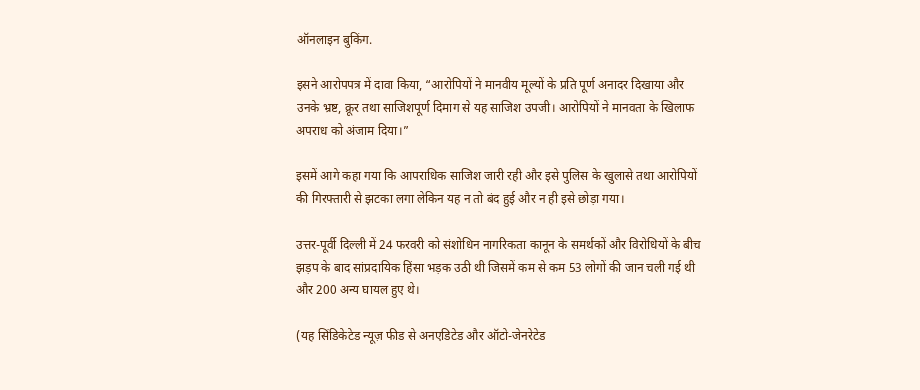ऑनलाइन बुकिंग.

इसने आरोपपत्र में दावा किया, “आरोपियों ने मानवीय मूल्यों के प्रति पूर्ण अनादर दिखाया और उनके भ्रष्ट, क्रूर तथा साजिशपूर्ण दिमाग से यह साजिश उपजी। आरोपियों ने मानवता के खिलाफ अपराध को अंजाम दिया।”

इसमें आगे कहा गया कि आपराधिक साजिश जारी रही और इसे पुलिस के खुलासे तथा आरोपियों की गिरफ्तारी से झटका लगा लेकिन यह न तो बंद हुई और न ही इसे छोड़ा गया।

उत्तर-पूर्वी दिल्ली में 24 फरवरी को संशोधिन नागरिकता कानून के समर्थकों और विरोधियों के बीच झड़प के बाद सांप्रदायिक हिंसा भड़क उठी थी जिसमें कम से कम 53 लोगों की जान चली गई थी और 200 अन्य घायल हुए थे।

(यह सिंडिकेटेड न्यूज़ फीड से अनएडिटेड और ऑटो-जेनरेटेड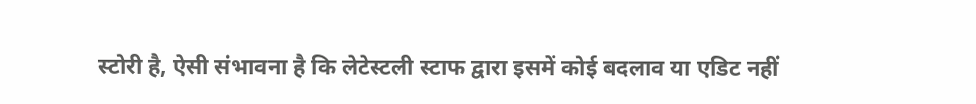स्टोरी है, ऐसी संभावना है कि लेटेस्टली स्टाफ द्वारा इसमें कोई बदलाव या एडिट नहीं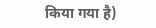किया गया है)